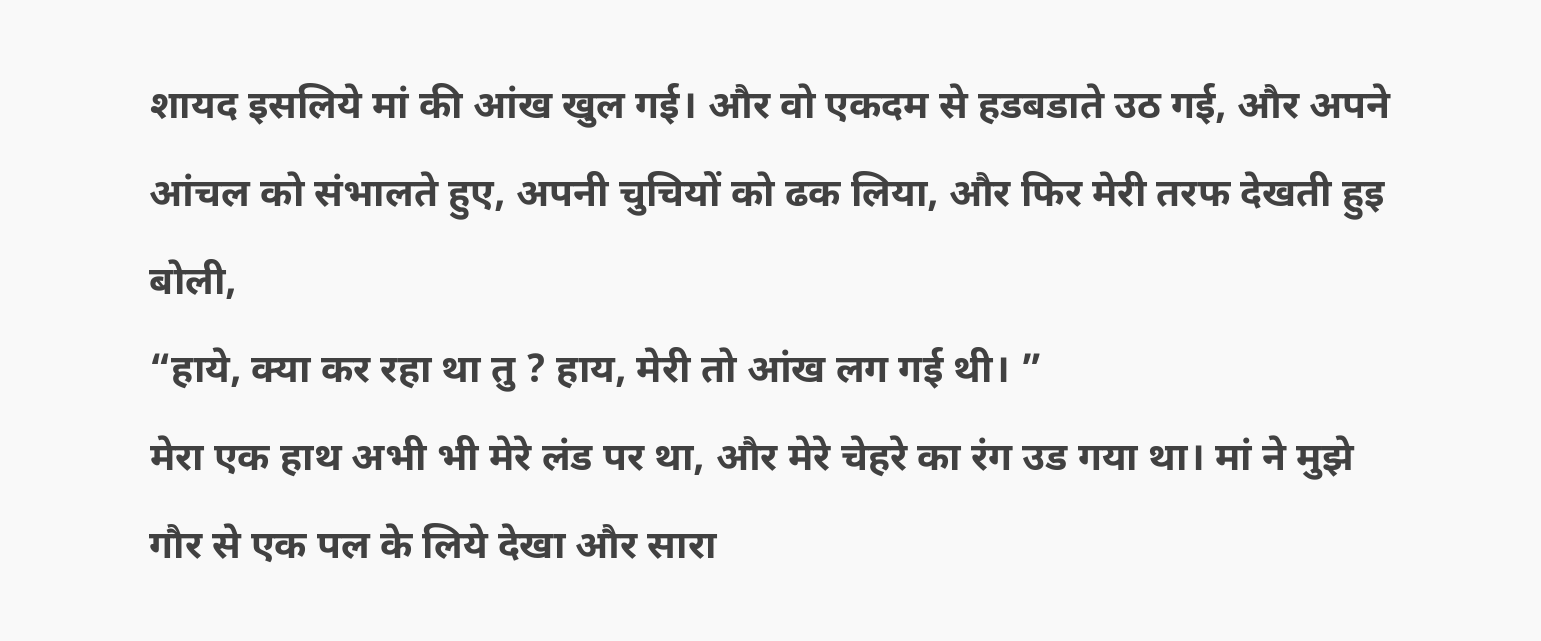शायद इसलिये मां की आंख खुल गई। और वो एकदम से हडबडाते उठ गई, और अपने आंचल को संभालते हुए, अपनी चुचियों को ढक लिया, और फिर मेरी तरफ देखती हुइ बोली,
“हाये, क्या कर रहा था तु ? हाय, मेरी तो आंख लग गई थी। ”
मेरा एक हाथ अभी भी मेरे लंड पर था, और मेरे चेहरे का रंग उड गया था। मां ने मुझे गौर से एक पल के लिये देखा और सारा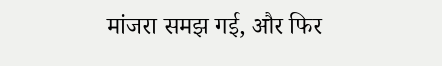मांजरा समझ गई, और फिर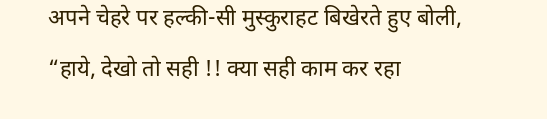अपने चेहरे पर हल्की-सी मुस्कुराहट बिखेरते हुए बोली,
“हाये, देखो तो सही !! क्या सही काम कर रहा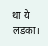था ये लडका।